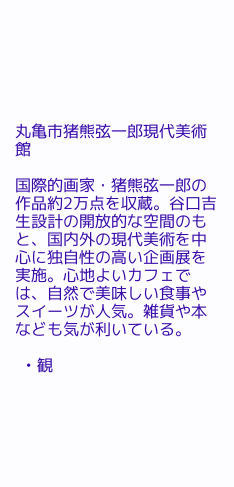丸亀市猪熊弦一郎現代美術館

国際的画家・猪熊弦一郎の作品約2万点を収蔵。谷口吉生設計の開放的な空間のもと、国内外の現代美術を中心に独自性の高い企画展を実施。心地よいカフェでは、自然で美味しい食事やスイーツが人気。雑貨や本なども気が利いている。

  • 観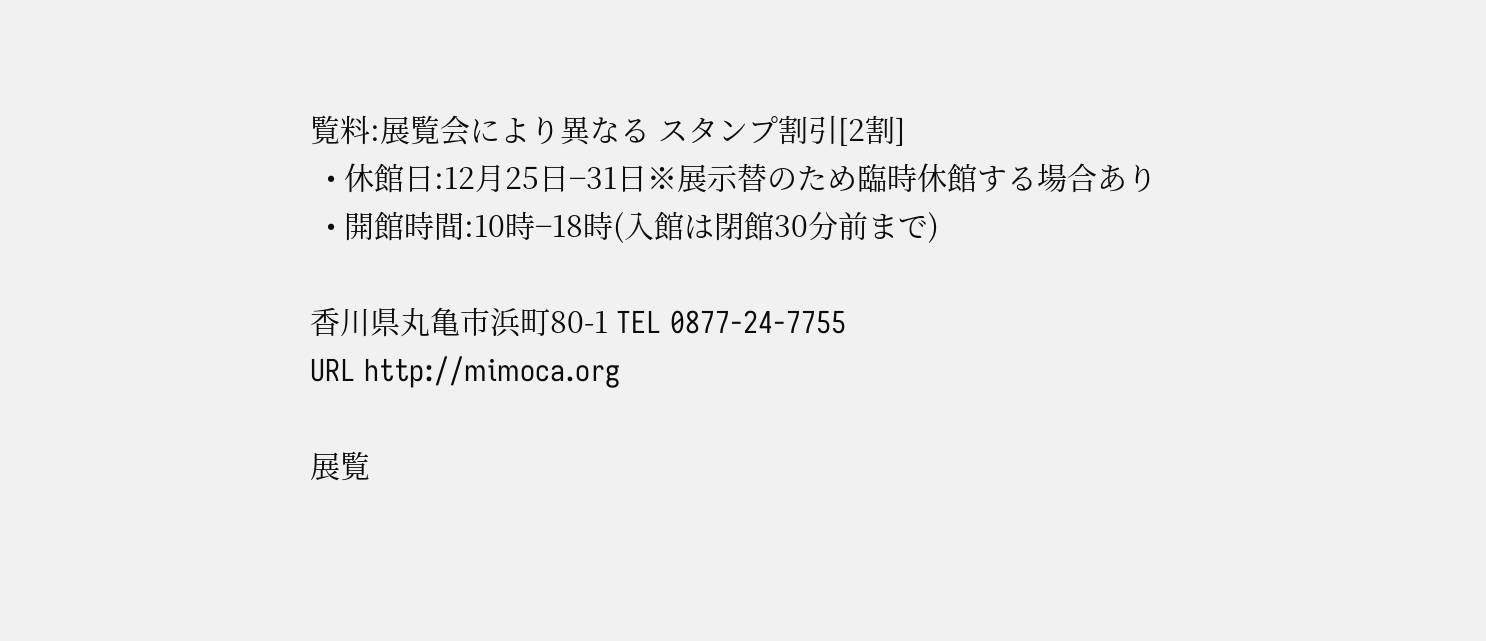覧料:展覧会により異なる スタンプ割引[2割]
  • 休館日:12月25日−31日※展示替のため臨時休館する場合あり
  • 開館時間:10時−18時(入館は閉館30分前まで)

香川県丸亀市浜町80-1 TEL 0877-24-7755
URL http://mimoca.org

展覧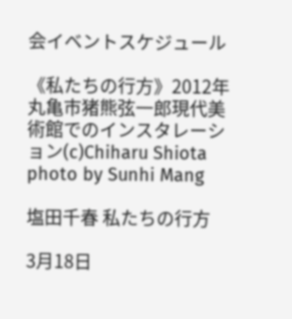会イベントスケジュール

《私たちの行方》2012年 丸亀市猪熊弦一郎現代美術館でのインスタレーション(c)Chiharu Shiota photo by Sunhi Mang

塩田千春 私たちの行方

3月18日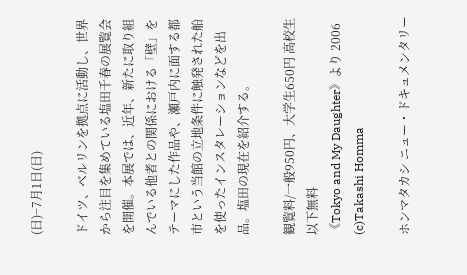(日)−7月1日(日)

ドイツ、ベルリンを拠点に活動し、世界から注目を集めている塩田千春の展覧会を開催。本展では、近年、新たに取り組んでいる他者との関係における「壁」をテーマにした作品や、瀬戸内に面する都市という当館の立地条件に触発された船を使ったインスタレーションなどを出品。塩田の現在を紹介する。

観覧料/一般950円、大学生650円 高校生以下無料
《Tokyo and My Daughter》より 2006 (c)Takashi Homma

ホンマタカシ ニュー・ドキュメンタリー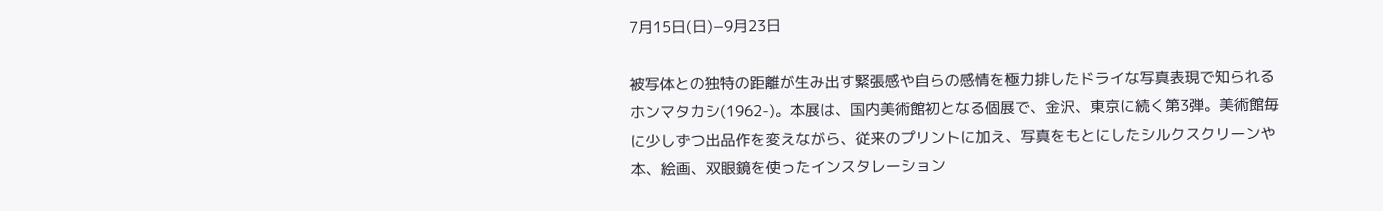7月15日(日)−9月23日

被写体との独特の距離が生み出す緊張感や自らの感情を極力排したドライな写真表現で知られるホンマタカシ(1962-)。本展は、国内美術館初となる個展で、金沢、東京に続く第3弾。美術館毎に少しずつ出品作を変えながら、従来のプリントに加え、写真をもとにしたシルクスクリーンや本、絵画、双眼鏡を使ったインスタレーション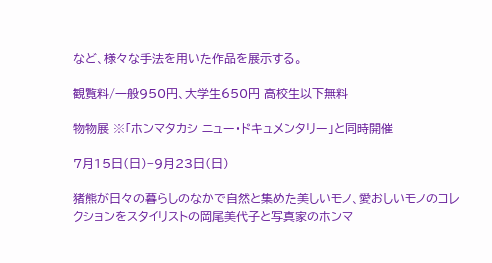など、様々な手法を用いた作品を展示する。

観覧料/一般950円、大学生650円 高校生以下無料

物物展 ※「ホンマタカシ ニュー・ドキュメンタリー」と同時開催

7月15日(日)−9月23日(日)

猪熊が日々の暮らしのなかで自然と集めた美しいモノ、愛おしいモノのコレクションをスタイリストの岡尾美代子と写真家のホンマ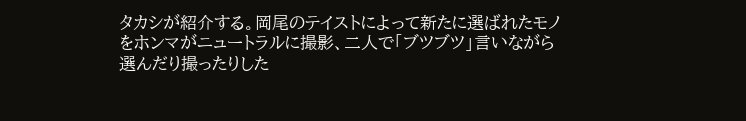タカシが紹介する。岡尾のテイストによって新たに選ばれたモノをホンマがニュートラルに撮影、二人で「ブツブツ」言いながら選んだり撮ったりした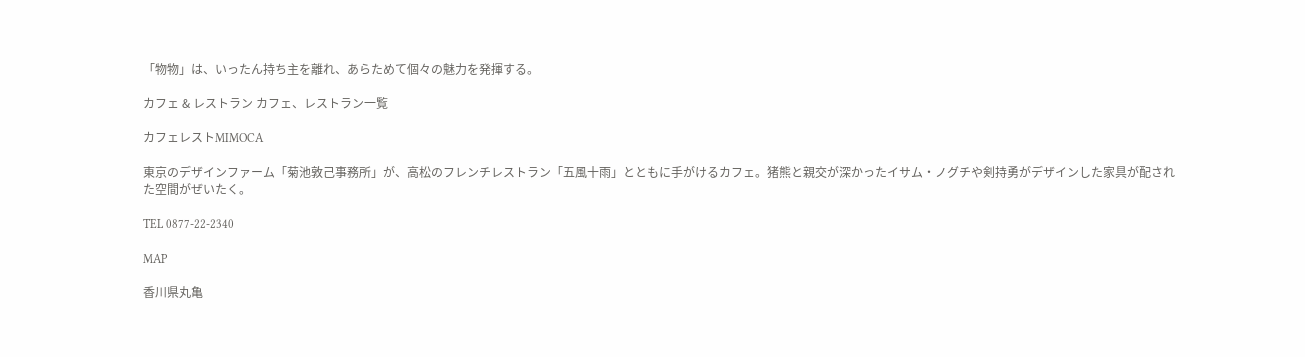「物物」は、いったん持ち主を離れ、あらためて個々の魅力を発揮する。

カフェ & レストラン カフェ、レストラン一覧

カフェレストMIMOCA

東京のデザインファーム「菊池敦己事務所」が、高松のフレンチレストラン「五風十雨」とともに手がけるカフェ。猪熊と親交が深かったイサム・ノグチや剣持勇がデザインした家具が配された空間がぜいたく。

TEL 0877-22-2340

MAP

香川県丸亀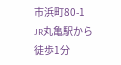市浜町80-1
JR丸亀駅から徒歩1分